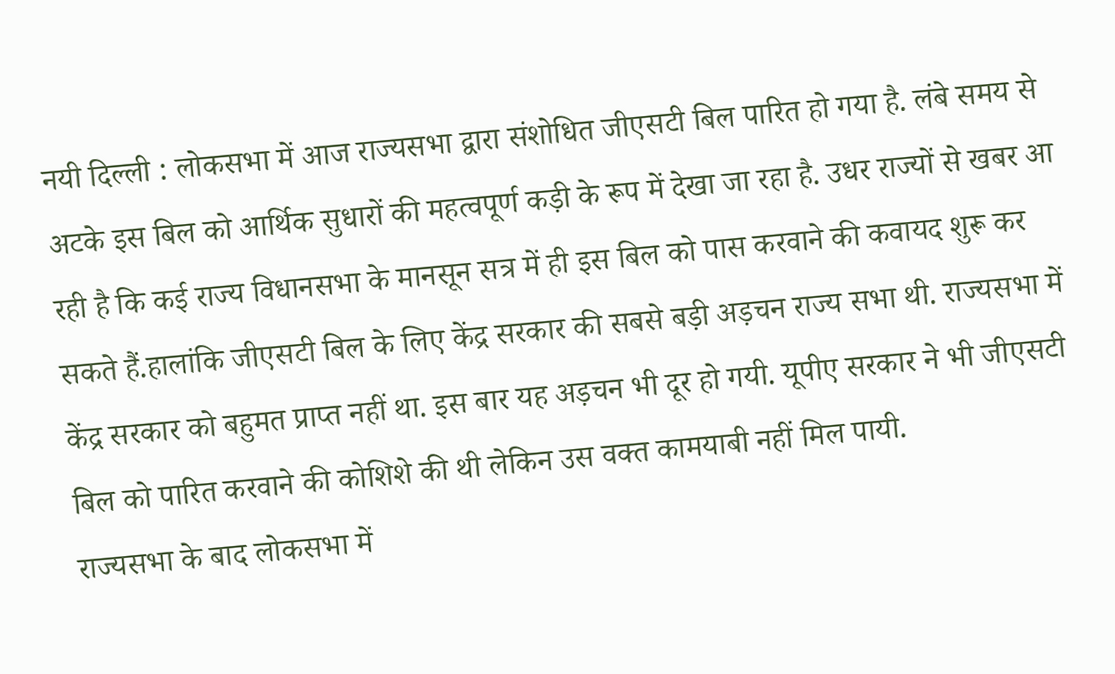नयी दिल्ली : लोकसभा में आज राज्यसभा द्वारा संशोधित जीएसटी बिल पारित हो गया है. लंबे समय से अटके इस बिल को आर्थिक सुधारों की महत्वपूर्ण कड़ी के रूप में देखा जा रहा है. उधर राज्यों से खबर आ रही है कि कई राज्य विधानसभा के मानसून सत्र में ही इस बिल को पास करवाने की कवायद शुरू कर सकते हैं.हालांकि जीएसटी बिल के लिए केंद्र सरकार की सबसे बड़ी अड़चन राज्य सभा थी. राज्यसभा में केंद्र सरकार को बहुमत प्राप्त नहीं था. इस बार यह अड़चन भी दूर हो गयी. यूपीए सरकार ने भी जीएसटी बिल को पारित करवाने की कोशिशे की थी लेकिन उस वक्त कामयाबी नहीं मिल पायी.
राज्यसभा के बाद लोकसभा में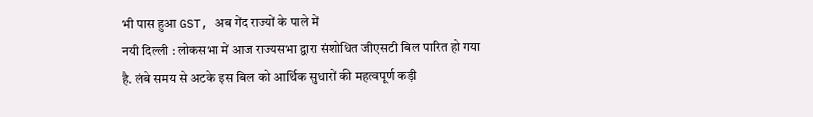भी पास हुआ GST, अब गेंद राज्यों के पाले में
नयी दिल्ली : लोकसभा में आज राज्यसभा द्वारा संशोधित जीएसटी बिल पारित हो गया है. लंबे समय से अटके इस बिल को आर्थिक सुधारों की महत्वपूर्ण कड़ी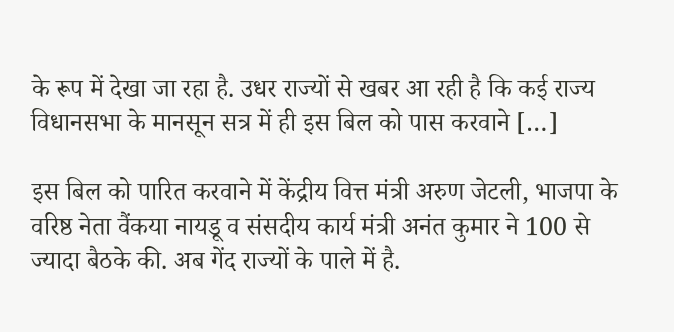के रूप में देखा जा रहा है. उधर राज्यों से खबर आ रही है कि कई राज्य विधानसभा के मानसून सत्र में ही इस बिल को पास करवाने […]

इस बिल को पारित करवाने में केंद्रीय वित्त मंत्री अरुण जेटली, भाजपा के वरिष्ठ नेता वैंकया नायडू व संसदीय कार्य मंत्री अनंत कुमार ने 100 से ज्यादा बैठके की. अब गेंद राज्यों के पाले में है.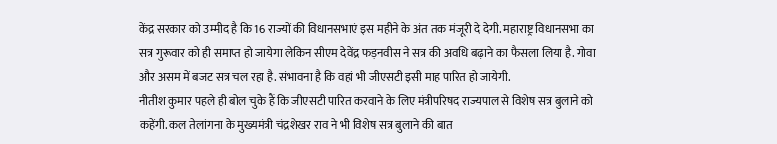केंद्र सरकार को उम्मीद है कि 16 राज्यों की विधानसभाएं इस महीने के अंत तक मंजूरी दे देगी. महाराष्ट्र विधानसभा का सत्र गुरूवार को ही समाप्त हो जायेगा लेकिन सीएम देवेंद्र फड़नवीस ने सत्र की अवधि बढ़ाने का फैसला लिया है. गोवा और असम में बजट सत्र चल रहा है. संभावना है कि वहां भी जीएसटी इसी माह पारित हो जायेगी.
नीतीश कुमार पहले ही बोल चुके हैं कि जीएसटी पारित करवाने के लिए मंत्रीपरिषद राज्यपाल से विशेष सत्र बुलाने को कहेंगी. कल तेलांगना के मुख्यमंत्री चंद्रशेखर राव ने भी विशेष सत्र बुलाने की बात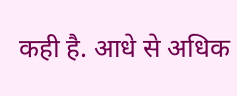कही है. आधे से अधिक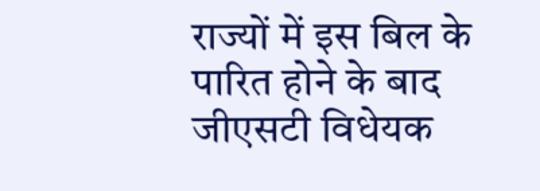राज्यों में इस बिल के पारित होने के बाद जीएसटी विधेयक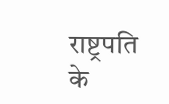राष्ट्रपति के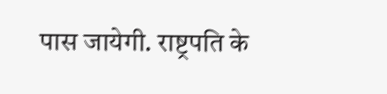पास जायेगी. राष्ट्रपति के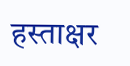हस्ताक्षर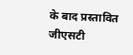के बाद प्रस्तावित जीएसटी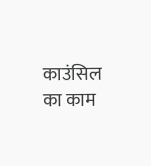काउंसिल का काम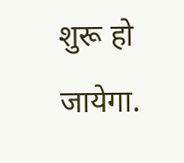शुरू हो जायेगा.